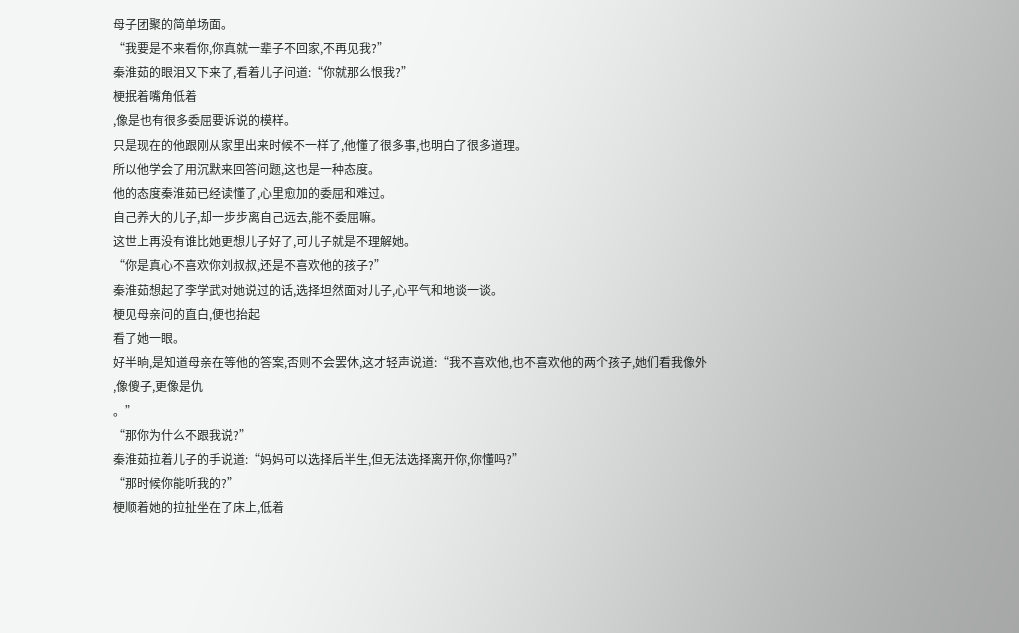母子团聚的简单场面。
“我要是不来看你,你真就一辈子不回家,不再见我?”
秦淮茹的眼泪又下来了,看着儿子问道:“你就那么恨我?”
梗抿着嘴角低着
,像是也有很多委屈要诉说的模样。
只是现在的他跟刚从家里出来时候不一样了,他懂了很多事,也明白了很多道理。
所以他学会了用沉默来回答问题,这也是一种态度。
他的态度秦淮茹已经读懂了,心里愈加的委屈和难过。
自己养大的儿子,却一步步离自己远去,能不委屈嘛。
这世上再没有谁比她更想儿子好了,可儿子就是不理解她。
“你是真心不喜欢你刘叔叔,还是不喜欢他的孩子?”
秦淮茹想起了李学武对她说过的话,选择坦然面对儿子,心平气和地谈一谈。
梗见母亲问的直白,便也抬起
看了她一眼。
好半晌,是知道母亲在等他的答案,否则不会罢休,这才轻声说道:“我不喜欢他,也不喜欢他的两个孩子,她们看我像外
,像傻子,更像是仇
。”
“那你为什么不跟我说?”
秦淮茹拉着儿子的手说道:“妈妈可以选择后半生,但无法选择离开你,你懂吗?”
“那时候你能听我的?”
梗顺着她的拉扯坐在了床上,低着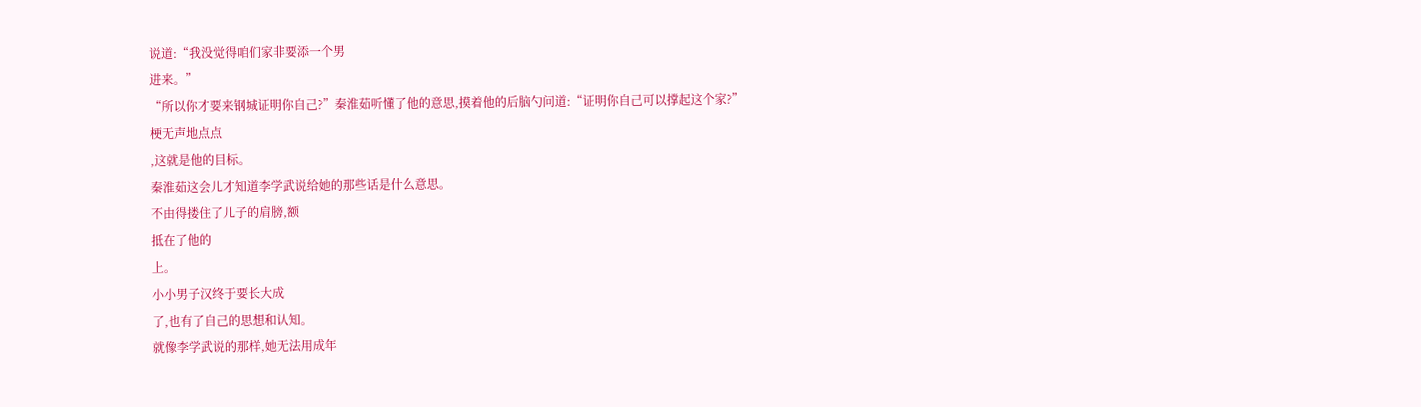说道:“我没觉得咱们家非要添一个男
进来。”
“所以你才要来钢城证明你自己?”秦淮茹听懂了他的意思,摸着他的后脑勺问道:“证明你自己可以撑起这个家?”
梗无声地点点
,这就是他的目标。
秦淮茹这会儿才知道李学武说给她的那些话是什么意思。
不由得搂住了儿子的肩膀,额
抵在了他的
上。
小小男子汉终于要长大成
了,也有了自己的思想和认知。
就像李学武说的那样,她无法用成年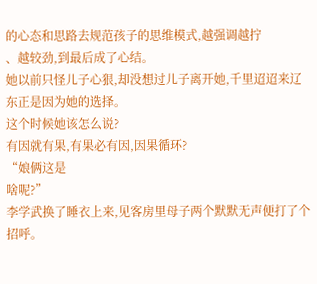的心态和思路去规范孩子的思维模式,越强调越拧
、越较劲,到最后成了心结。
她以前只怪儿子心狠,却没想过儿子离开她,千里迢迢来辽东正是因为她的选择。
这个时候她该怎么说?
有因就有果,有果必有因,因果循环?
“娘俩这是
啥呢?”
李学武换了睡衣上来,见客房里母子两个默默无声便打了个招呼。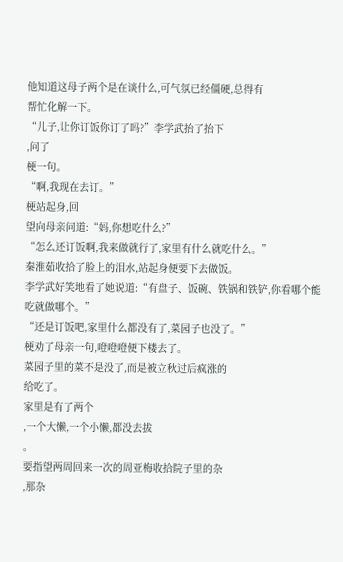他知道这母子两个是在谈什么,可气氛已经僵硬,总得有
帮忙化解一下。
“儿子,让你订饭你订了吗?”李学武抬了抬下
,问了
梗一句。
“啊,我现在去订。”
梗站起身,回
望向母亲问道:“妈,你想吃什么?”
“怎么还订饭啊,我来做就行了,家里有什么就吃什么。”
秦淮茹收拾了脸上的泪水,站起身便要下去做饭。
李学武好笑地看了她说道:“有盘子、饭碗、铁锅和铁铲,你看哪个能吃就做哪个。”
“还是订饭吧,家里什么都没有了,菜园子也没了。”
梗劝了母亲一句,噔噔噔便下楼去了。
菜园子里的菜不是没了,而是被立秋过后疯涨的
给吃了。
家里是有了两个
,一个大懒,一个小懒,都没去拔
。
要指望两周回来一次的周亚梅收拾院子里的杂
,那杂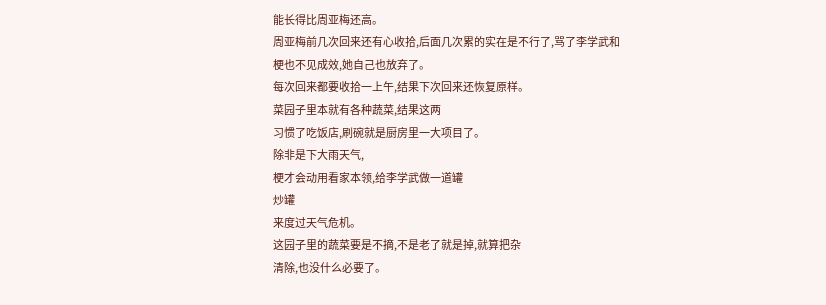能长得比周亚梅还高。
周亚梅前几次回来还有心收拾,后面几次累的实在是不行了,骂了李学武和
梗也不见成效,她自己也放弃了。
每次回来都要收拾一上午,结果下次回来还恢复原样。
菜园子里本就有各种蔬菜,结果这两
习惯了吃饭店,刷碗就是厨房里一大项目了。
除非是下大雨天气,
梗才会动用看家本领,给李学武做一道罐
炒罐
来度过天气危机。
这园子里的蔬菜要是不摘,不是老了就是掉,就算把杂
清除,也没什么必要了。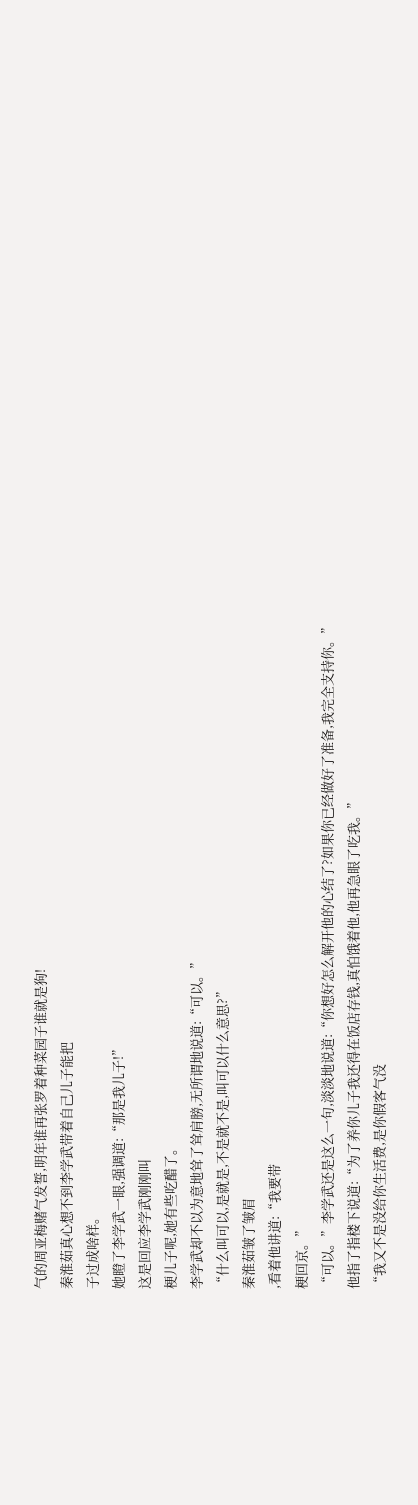气的周亚梅赌气发誓,明年谁再张罗着种菜园子谁就是狗!
秦淮茹真心想不到李学武带着自己儿子能把
子过成啥样。
她瞪了李学武一眼,强调道:“那是我儿子!”
这是回应李学武刚刚叫
梗儿子呢,她有些吃醋了。
李学武却不以为意地耸了耸肩膀,无所谓地说道:“可以。”
“什么叫可以,是就是,不是就不是,叫可以什么意思?”
秦淮茹皱了皱眉
,看着他讲道:“我要带
梗回京。”
“可以。”李学武还是这么一句,淡淡地说道:“你想好怎么解开他的心结了?如果你已经做好了准备,我完全支持你。”
他指了指楼下说道:“为了养你儿子我还得在饭店存钱,真怕饿着他,他再急眼了吃我。”
“我又不是没给你生活费,是你假客气没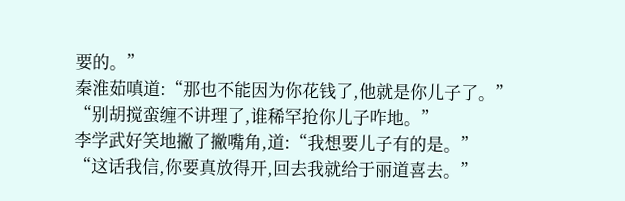要的。”
秦淮茹嗔道:“那也不能因为你花钱了,他就是你儿子了。”
“别胡搅蛮缠不讲理了,谁稀罕抢你儿子咋地。”
李学武好笑地撇了撇嘴角,道:“我想要儿子有的是。”
“这话我信,你要真放得开,回去我就给于丽道喜去。”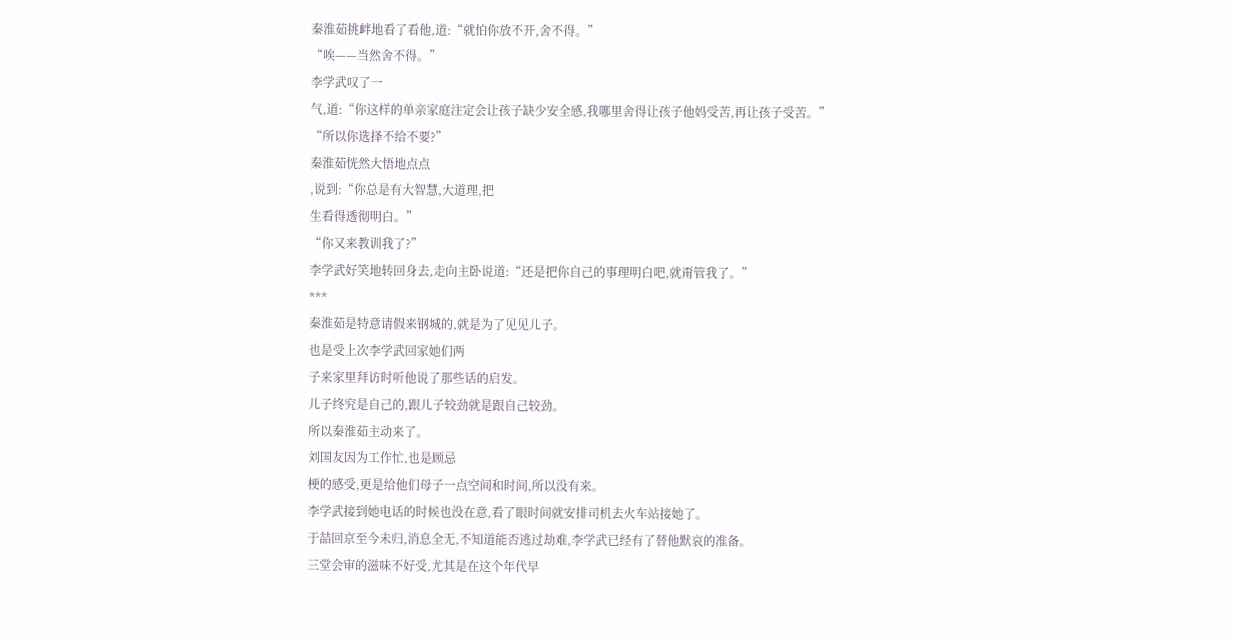秦淮茹挑衅地看了看他,道:“就怕你放不开,舍不得。”
“唉——当然舍不得。”
李学武叹了一
气,道:“你这样的单亲家庭注定会让孩子缺少安全感,我哪里舍得让孩子他妈受苦,再让孩子受苦。”
“所以你选择不给不要?”
秦淮茹恍然大悟地点点
,说到:“你总是有大智慧,大道理,把
生看得透彻明白。”
“你又来教训我了?”
李学武好笑地转回身去,走向主卧说道:“还是把你自己的事理明白吧,就甭管我了。”
***
秦淮茹是特意请假来钢城的,就是为了见见儿子。
也是受上次李学武回家她们两
子来家里拜访时听他说了那些话的启发。
儿子终究是自己的,跟儿子较劲就是跟自己较劲。
所以秦淮茹主动来了。
刘国友因为工作忙,也是顾忌
梗的感受,更是给他们母子一点空间和时间,所以没有来。
李学武接到她电话的时候也没在意,看了眼时间就安排司机去火车站接她了。
于喆回京至今未归,消息全无,不知道能否逃过劫难,李学武已经有了替他默哀的准备。
三堂会审的滋味不好受,尤其是在这个年代早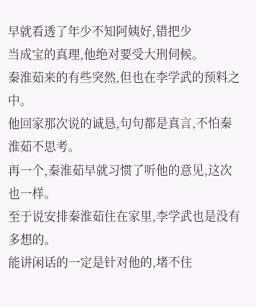早就看透了年少不知阿姨好,错把少
当成宝的真理,他绝对要受大刑伺候。
秦淮茹来的有些突然,但也在李学武的预料之中。
他回家那次说的诚恳,句句都是真言,不怕秦淮茹不思考。
再一个,秦淮茹早就习惯了听他的意见,这次也一样。
至于说安排秦淮茹住在家里,李学武也是没有多想的。
能讲闲话的一定是针对他的,堵不住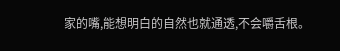家的嘴,能想明白的自然也就通透,不会嚼舌根。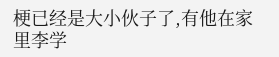梗已经是大小伙子了,有他在家里李学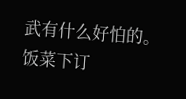武有什么好怕的。
饭菜下订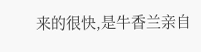来的很快,是牛香兰亲自